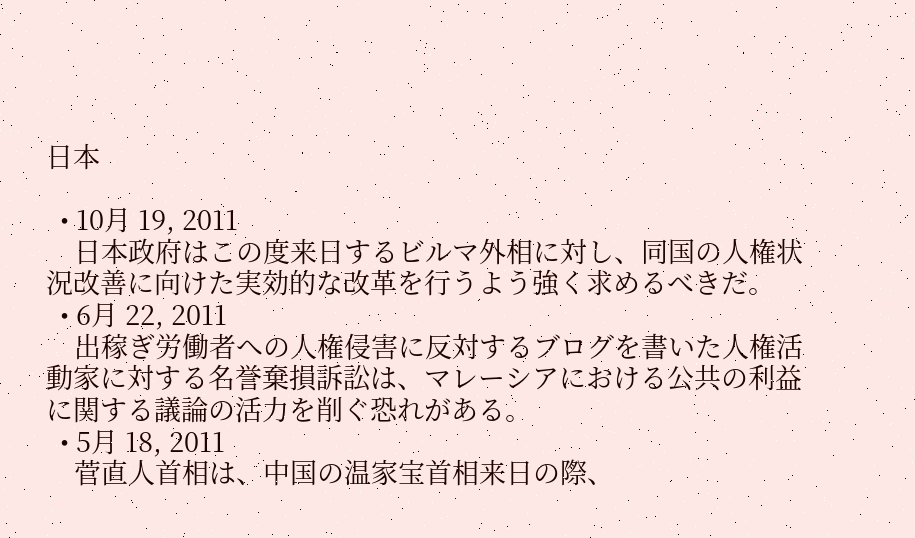日本

  • 10月 19, 2011
    日本政府はこの度来日するビルマ外相に対し、同国の人権状況改善に向けた実効的な改革を行うよう強く求めるべきだ。
  • 6月 22, 2011
    出稼ぎ労働者への人権侵害に反対するブログを書いた人権活動家に対する名誉棄損訴訟は、マレーシアにおける公共の利益に関する議論の活力を削ぐ恐れがある。
  • 5月 18, 2011
    菅直人首相は、中国の温家宝首相来日の際、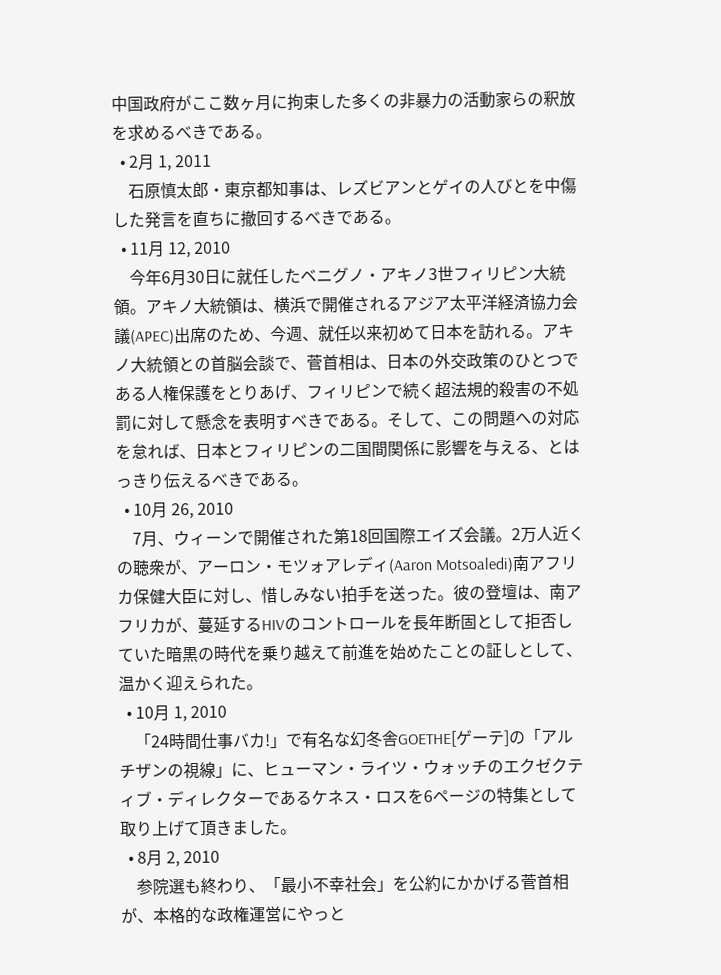中国政府がここ数ヶ月に拘束した多くの非暴力の活動家らの釈放を求めるべきである。
  • 2月 1, 2011
    石原慎太郎・東京都知事は、レズビアンとゲイの人びとを中傷した発言を直ちに撤回するべきである。
  • 11月 12, 2010
    今年6月30日に就任したベニグノ・アキノ3世フィリピン大統領。アキノ大統領は、横浜で開催されるアジア太平洋経済協力会議(APEC)出席のため、今週、就任以来初めて日本を訪れる。アキノ大統領との首脳会談で、菅首相は、日本の外交政策のひとつである人権保護をとりあげ、フィリピンで続く超法規的殺害の不処罰に対して懸念を表明すべきである。そして、この問題への対応を怠れば、日本とフィリピンの二国間関係に影響を与える、とはっきり伝えるべきである。
  • 10月 26, 2010
    7月、ウィーンで開催された第18回国際エイズ会議。2万人近くの聴衆が、アーロン・モツォアレディ(Aaron Motsoaledi)南アフリカ保健大臣に対し、惜しみない拍手を送った。彼の登壇は、南アフリカが、蔓延するHIVのコントロールを長年断固として拒否していた暗黒の時代を乗り越えて前進を始めたことの証しとして、温かく迎えられた。
  • 10月 1, 2010
    「24時間仕事バカ!」で有名な幻冬舎GOETHE[ゲーテ]の「アルチザンの視線」に、ヒューマン・ライツ・ウォッチのエクゼクティブ・ディレクターであるケネス・ロスを6ページの特集として取り上げて頂きました。
  • 8月 2, 2010
    参院選も終わり、「最小不幸社会」を公約にかかげる菅首相が、本格的な政権運営にやっと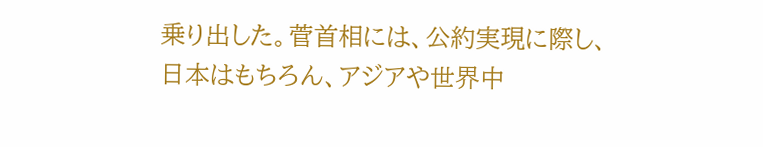乗り出した。菅首相には、公約実現に際し、日本はもちろん、アジアや世界中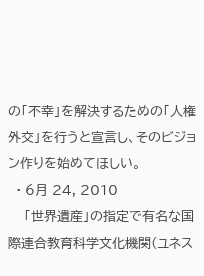の「不幸」を解決するための「人権外交」を行うと宣言し、そのビジョン作りを始めてほしい。
  • 6月 24, 2010
    「世界遺産」の指定で有名な国際連合教育科学文化機関(ユネス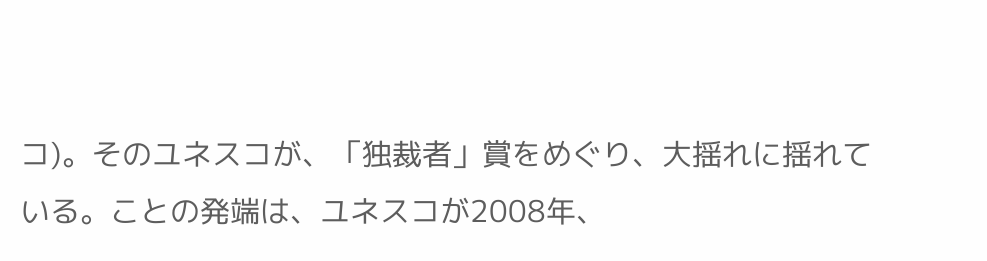コ)。そのユネスコが、「独裁者」賞をめぐり、大揺れに揺れている。ことの発端は、ユネスコが2008年、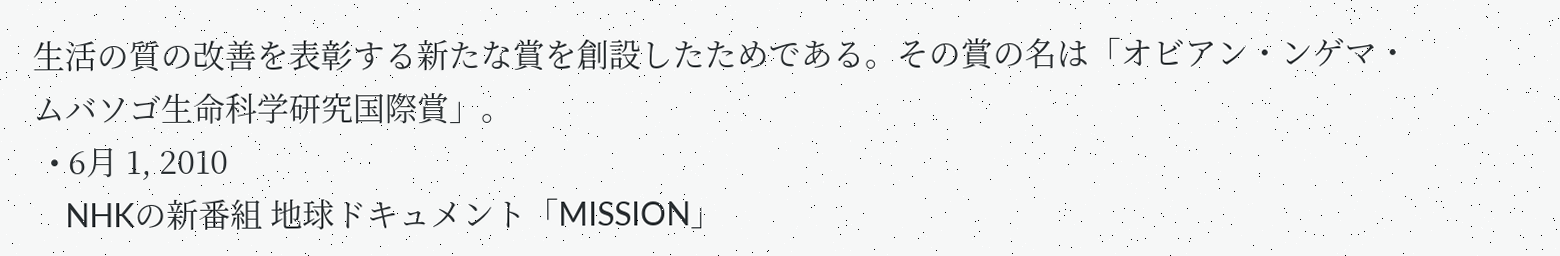生活の質の改善を表彰する新たな賞を創設したためである。その賞の名は「オビアン・ンゲマ・ムバソゴ生命科学研究国際賞」。
  • 6月 1, 2010
    NHKの新番組 地球ドキュメント「MISSION」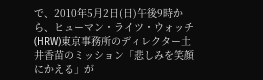で、2010年5月2日(日)午後9時から、ヒューマン・ライツ・ウォッチ(HRW)東京事務所のディレクター土井香苗のミッション「悲しみを笑顔にかえる」が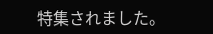特集されました。